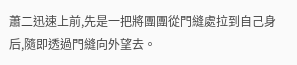蕭二迅速上前,先是一把將團團從門縫處拉到自己身后,隨即透過門縫向外望去。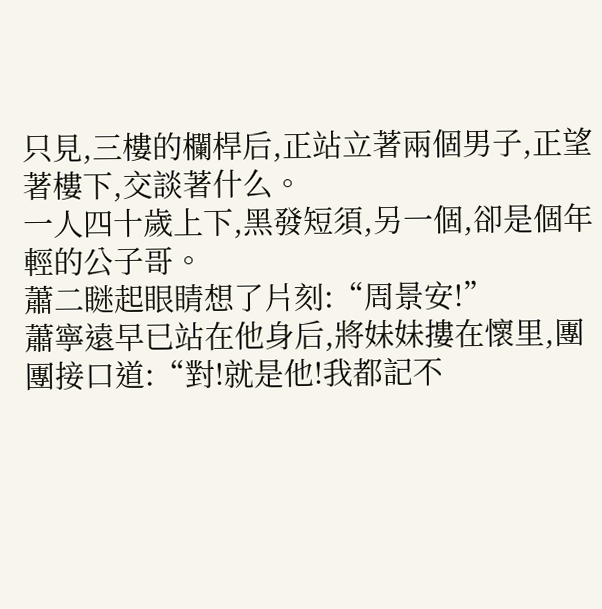只見,三樓的欄桿后,正站立著兩個男子,正望著樓下,交談著什么。
一人四十歲上下,黑發短須,另一個,卻是個年輕的公子哥。
蕭二瞇起眼睛想了片刻:“周景安!”
蕭寧遠早已站在他身后,將妹妹摟在懷里,團團接口道:“對!就是他!我都記不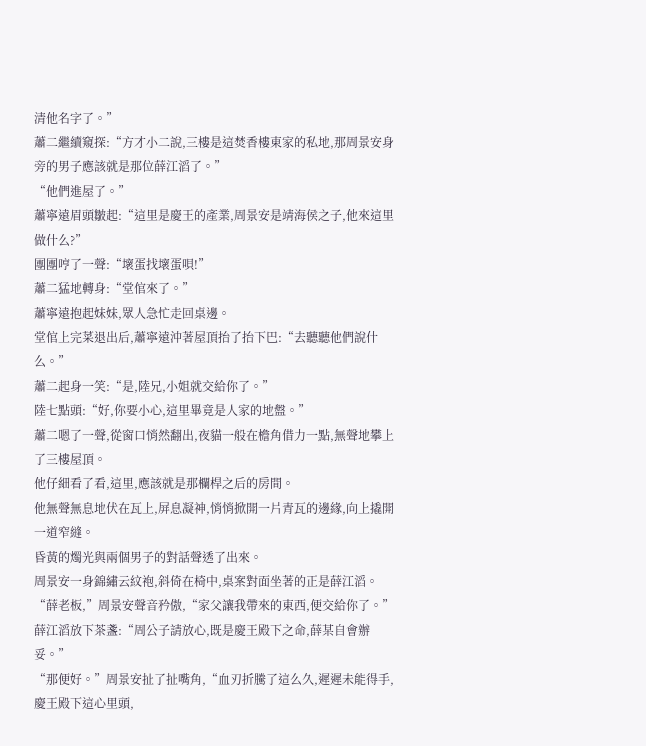清他名字了。”
蕭二繼續窺探:“方才小二說,三樓是這焚香樓東家的私地,那周景安身旁的男子應該就是那位薛江滔了。”
“他們進屋了。”
蕭寧遠眉頭皺起:“這里是慶王的產業,周景安是靖海侯之子,他來這里做什么?”
團團哼了一聲:“壞蛋找壞蛋唄!”
蕭二猛地轉身:“堂倌來了。”
蕭寧遠抱起妹妹,眾人急忙走回桌邊。
堂倌上完菜退出后,蕭寧遠沖著屋頂抬了抬下巴:“去聽聽他們說什么。”
蕭二起身一笑:“是,陸兄,小姐就交給你了。”
陸七點頭:“好,你要小心,這里畢竟是人家的地盤。”
蕭二嗯了一聲,從窗口悄然翻出,夜貓一般在檐角借力一點,無聲地攀上了三樓屋頂。
他仔細看了看,這里,應該就是那欄桿之后的房間。
他無聲無息地伏在瓦上,屏息凝神,悄悄掀開一片青瓦的邊緣,向上撬開一道窄縫。
昏黃的燭光與兩個男子的對話聲透了出來。
周景安一身錦繡云紋袍,斜倚在椅中,桌案對面坐著的正是薛江滔。
“薛老板,”周景安聲音矜傲,“家父讓我帶來的東西,便交給你了。”
薛江滔放下茶盞:“周公子請放心,既是慶王殿下之命,薛某自會辦妥。”
“那便好。”周景安扯了扯嘴角,“血刃折騰了這么久,遲遲未能得手,慶王殿下這心里頭,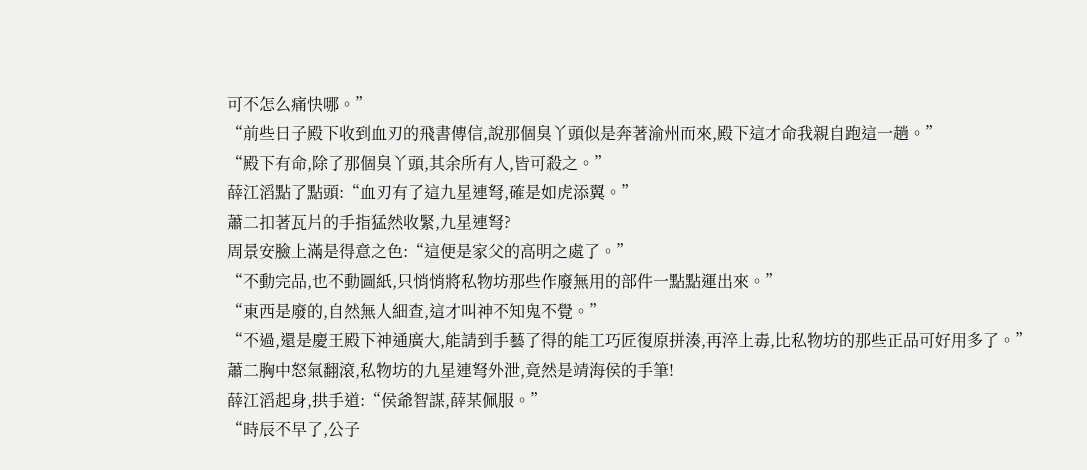可不怎么痛快哪。”
“前些日子殿下收到血刃的飛書傳信,說那個臭丫頭似是奔著渝州而來,殿下這才命我親自跑這一趟。”
“殿下有命,除了那個臭丫頭,其余所有人,皆可殺之。”
薛江滔點了點頭:“血刃有了這九星連弩,確是如虎添翼。”
蕭二扣著瓦片的手指猛然收緊,九星連弩?
周景安臉上滿是得意之色:“這便是家父的高明之處了。”
“不動完品,也不動圖紙,只悄悄將私物坊那些作廢無用的部件一點點運出來。”
“東西是廢的,自然無人細查,這才叫神不知鬼不覺。”
“不過,還是慶王殿下神通廣大,能請到手藝了得的能工巧匠復原拼湊,再淬上毒,比私物坊的那些正品可好用多了。”
蕭二胸中怒氣翻滾,私物坊的九星連弩外泄,竟然是靖海侯的手筆!
薛江滔起身,拱手道:“侯爺智謀,薛某佩服。”
“時辰不早了,公子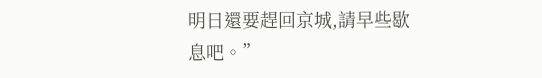明日還要趕回京城,請早些歇息吧。”